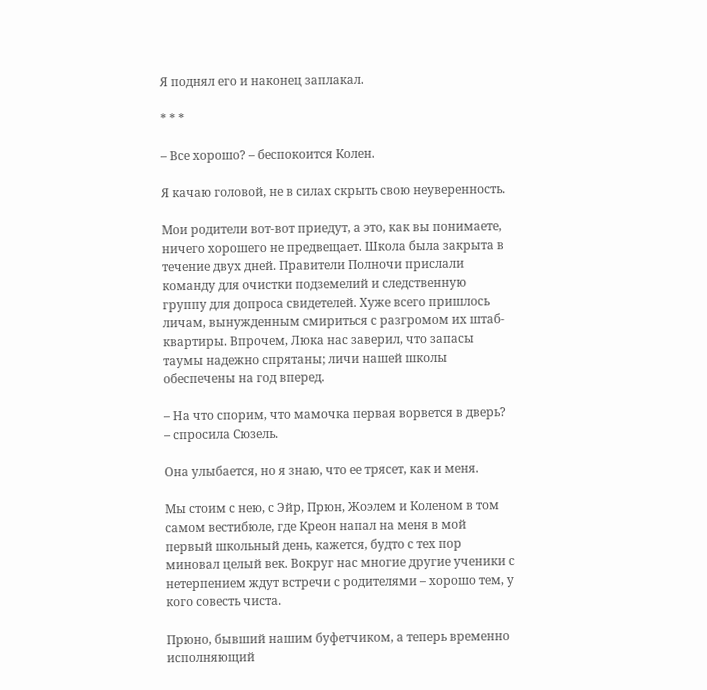Я поднял его и наконец заплакал.

* * *

– Все хорошо? – беспокоится Колен.

Я качаю головой, не в силах скрыть свою неуверенность.

Мои родители вот-вот приедут, а это, как вы понимаете, ничего хорошего не предвещает. Школа была закрыта в течение двух дней. Правители Полночи прислали команду для очистки подземелий и следственную группу для допроса свидетелей. Хуже всего пришлось личам, вынужденным смириться с разгромом их штаб-квартиры. Впрочем, Люка нас заверил, что запасы таумы надежно спрятаны; личи нашей школы обеспечены на год вперед.

– На что спорим, что мамочка первая ворвется в дверь? – спросила Сюзель.

Она улыбается, но я знаю, что ее трясет, как и меня.

Мы стоим с нею, с Эйр, Прюн, Жоэлем и Коленом в том самом вестибюле, где Креон напал на меня в мой первый школьный день, кажется, будто с тех пор миновал целый век. Вокруг нас многие другие ученики с нетерпением ждут встречи с родителями – хорошо тем, у кого совесть чиста.

Прюно, бывший нашим буфетчиком, а теперь временно исполняющий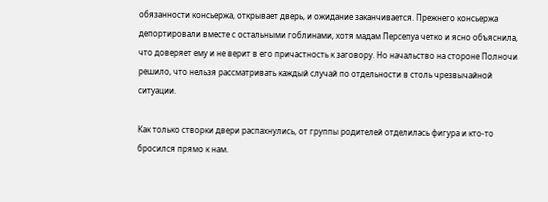обязанности консьержа, открывает дверь, и ожидание заканчивается. Прежнего консьержа депортировали вместе с остальными гоблинами, хотя мадам Персепуа четко и ясно объяснила, что доверяет ему и не верит в его причастность к заговору. Но начальство на стороне Полночи решило, что нельзя рассматривать каждый случай по отдельности в столь чрезвычайной ситуации.

Как только створки двери распахнулись, от группы родителей отделилась фигура и кто-то бросился прямо к нам.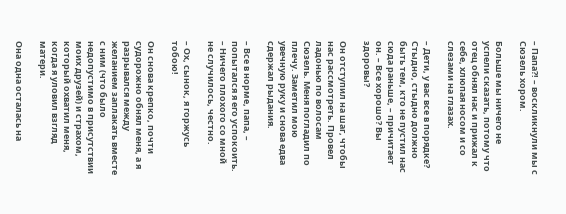– Папа?! – воскликнули мы с Сюзель хором.

Больше мы ничего не успели сказать, потому что отец обнял нас и прижал к себе, хлюпая носом и со слезами на глазах.

– Дети, у вас все в порядке? Стыдно, стыдно должно быть тем, кто не пустил нас сюда раньше, – причитает он. – Все хорошо? Вы здоровы?

Он отступил на шаг, чтобы нас рассмотреть. Провел ладонью по волосам Сюзель. Меня погладил по плечу. Заметил мою увечную руку и снова едва сдержал рыдания.

– Все в норме, папа, – попытался я его успокоить. – Ничего плохого со мной не случилось, честно.

– Ох, сынок, я горжусь тобою!

Он снова крепко, почти судорожно обнял меня, а я разрывался между желанием заплакать вместе с ним (что было недопустимо в присутствии моих друзей) и страхом, который охватил меня, когда я уловил взгляд матери.

Она одна осталась на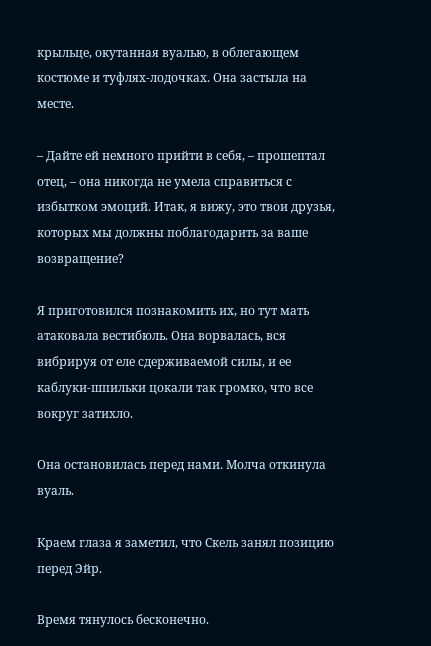крыльце, окутанная вуалью, в облегающем костюме и туфлях-лодочках. Она застыла на месте.

– Дайте ей немного прийти в себя, – прошептал отец, – она никогда не умела справиться с избытком эмоций. Итак, я вижу, это твои друзья, которых мы должны поблагодарить за ваше возвращение?

Я приготовился познакомить их, но тут мать атаковала вестибюль. Она ворвалась, вся вибрируя от еле сдерживаемой силы, и ее каблуки-шпильки цокали так громко, что все вокруг затихло.

Она остановилась перед нами. Молча откинула вуаль.

Краем глаза я заметил, что Скель занял позицию перед Эйр.

Время тянулось бесконечно.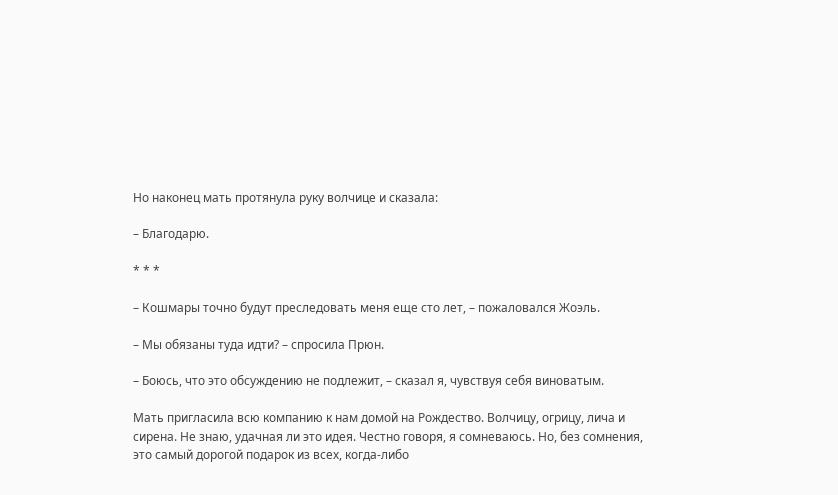Но наконец мать протянула руку волчице и сказала:

– Благодарю.

* * *

– Кошмары точно будут преследовать меня еще сто лет, – пожаловался Жоэль.

– Мы обязаны туда идти? – спросила Прюн.

– Боюсь, что это обсуждению не подлежит, – сказал я, чувствуя себя виноватым.

Мать пригласила всю компанию к нам домой на Рождество. Волчицу, огрицу, лича и сирена. Не знаю, удачная ли это идея. Честно говоря, я сомневаюсь. Но, без сомнения, это самый дорогой подарок из всех, когда-либо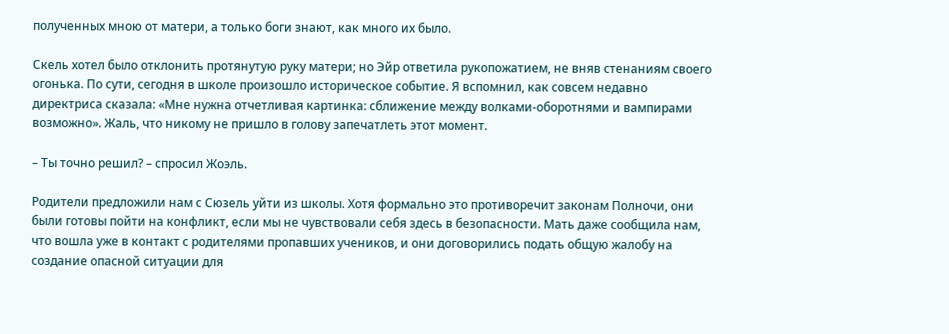полученных мною от матери, а только боги знают, как много их было.

Скель хотел было отклонить протянутую руку матери; но Эйр ответила рукопожатием, не вняв стенаниям своего огонька. По сути, сегодня в школе произошло историческое событие. Я вспомнил, как совсем недавно директриса сказала: «Мне нужна отчетливая картинка: сближение между волками-оборотнями и вампирами возможно». Жаль, что никому не пришло в голову запечатлеть этот момент.

– Ты точно решил? – спросил Жоэль.

Родители предложили нам с Сюзель уйти из школы. Хотя формально это противоречит законам Полночи, они были готовы пойти на конфликт, если мы не чувствовали себя здесь в безопасности. Мать даже сообщила нам, что вошла уже в контакт с родителями пропавших учеников, и они договорились подать общую жалобу на создание опасной ситуации для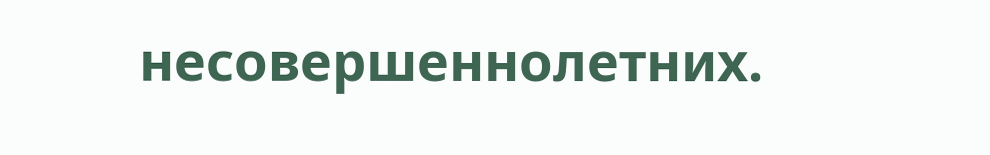несовершеннолетних.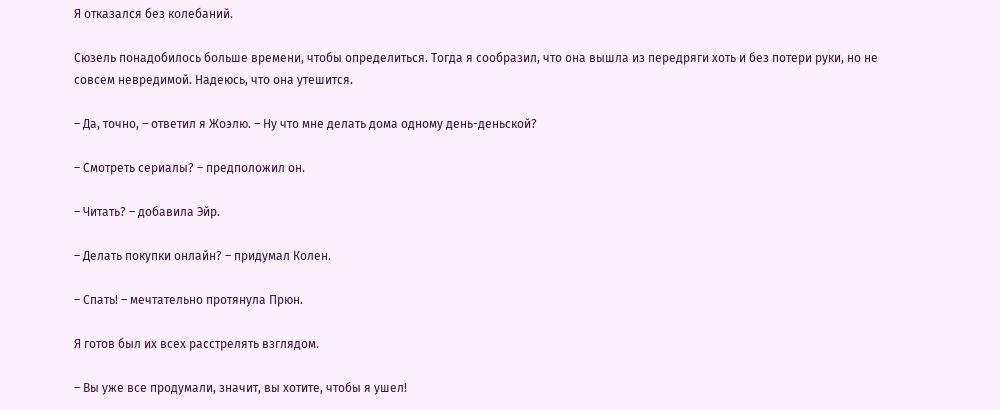Я отказался без колебаний.

Сюзель понадобилось больше времени, чтобы определиться. Тогда я сообразил, что она вышла из передряги хоть и без потери руки, но не совсем невредимой. Надеюсь, что она утешится.

– Да, точно, – ответил я Жоэлю. – Ну что мне делать дома одному день-деньской?

– Смотреть сериалы? – предположил он.

– Читать? – добавила Эйр.

– Делать покупки онлайн? – придумал Колен.

– Спать! – мечтательно протянула Прюн.

Я готов был их всех расстрелять взглядом.

– Вы уже все продумали, значит, вы хотите, чтобы я ушел!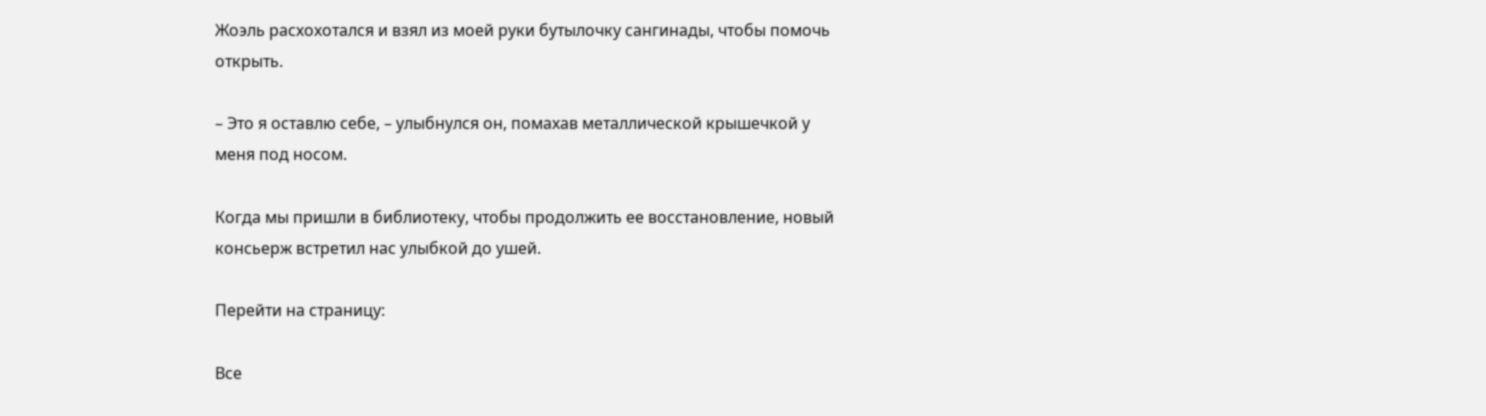Жоэль расхохотался и взял из моей руки бутылочку сангинады, чтобы помочь открыть.

– Это я оставлю себе, – улыбнулся он, помахав металлической крышечкой у меня под носом.

Когда мы пришли в библиотеку, чтобы продолжить ее восстановление, новый консьерж встретил нас улыбкой до ушей.

Перейти на страницу:

Все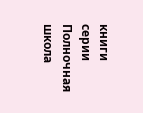книги серии Полночная школа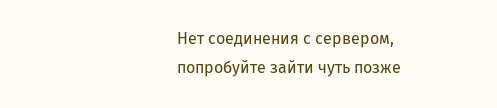Нет соединения с сервером, попробуйте зайти чуть позже